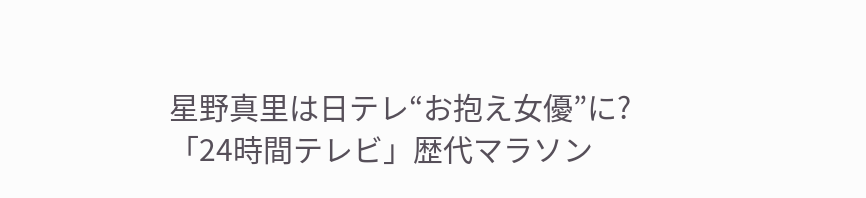星野真里は日テレ“お抱え女優”に?「24時間テレビ」歴代マラソン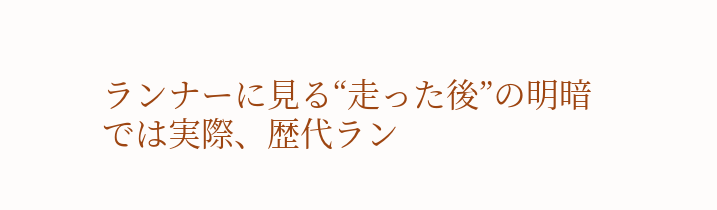ランナーに見る“走った後”の明暗
では実際、歴代ラン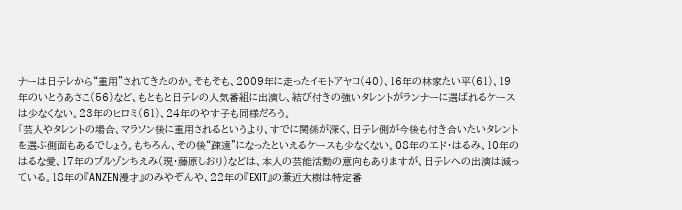ナーは日テレから“重用”されてきたのか。そもそも、2009年に走ったイモトアヤコ(40)、16年の林家たい平(61)、19年のいとうあさこ(56)など、もともと日テレの人気番組に出演し、結び付きの強いタレントがランナーに選ばれるケースは少なくない。23年のヒロミ(61)、24年のやす子も同様だろう。
「芸人やタレントの場合、マラソン後に重用されるというより、すでに関係が深く、日テレ側が今後も付き合いたいタレントを選ぶ側面もあるでしょう。もちろん、その後“疎遠”になったといえるケースも少なくない。08年のエド・はるみ、10年のはるな愛、17年のブルゾンちえみ(現・藤原しおり)などは、本人の芸能活動の意向もありますが、日テレへの出演は減っている。18年の『ANZEN漫才』のみやぞんや、22年の『EXIT』の兼近大樹は特定番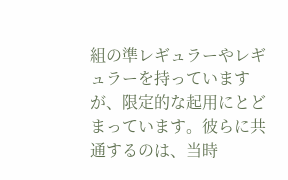組の準レギュラーやレギュラーを持っていますが、限定的な起用にとどまっています。彼らに共通するのは、当時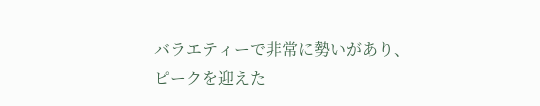バラエティーで非常に勢いがあり、ピークを迎えた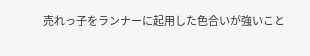売れっ子をランナーに起用した色合いが強いこと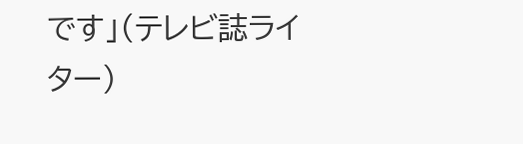です」(テレビ誌ライター)